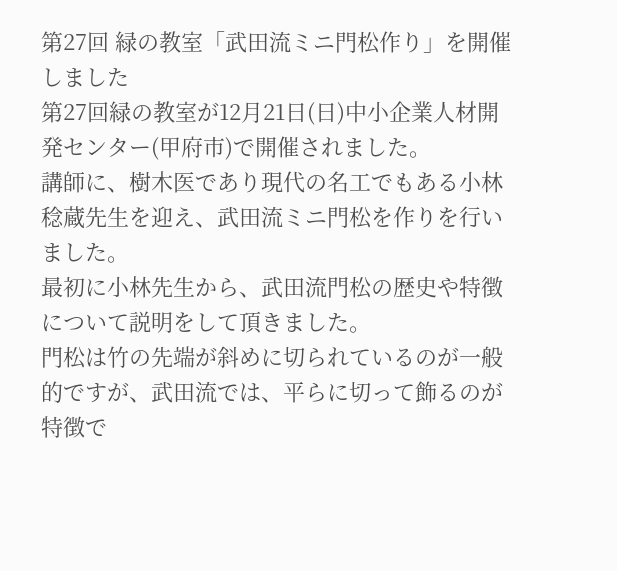第27回 緑の教室「武田流ミニ門松作り」を開催しました
第27回緑の教室が12月21日(日)中小企業人材開発センター(甲府市)で開催されました。
講師に、樹木医であり現代の名工でもある小林稔蔵先生を迎え、武田流ミニ門松を作りを行いました。
最初に小林先生から、武田流門松の歴史や特徴について説明をして頂きました。
門松は竹の先端が斜めに切られているのが一般的ですが、武田流では、平らに切って飾るのが特徴で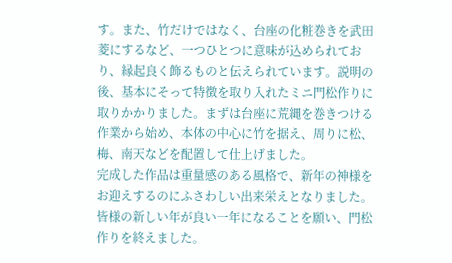す。また、竹だけではなく、台座の化粧巻きを武田菱にするなど、一つひとつに意味が込められており、縁起良く飾るものと伝えられています。説明の後、基本にそって特徴を取り入れたミニ門松作りに取りかかりました。まずは台座に荒縄を巻きつける作業から始め、本体の中心に竹を据え、周りに松、梅、南天などを配置して仕上げました。
完成した作品は重量感のある風格で、新年の神様をお迎えするのにふさわしい出来栄えとなりました。
皆様の新しい年が良い一年になることを願い、門松作りを終えました。